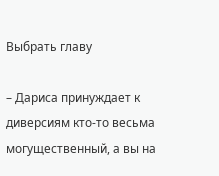Выбрать главу

– Дариса принуждает к диверсиям кто-то весьма могущественный, а вы на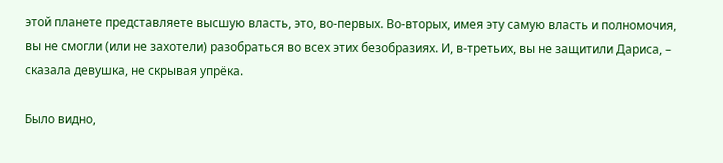этой планете представляете высшую власть, это, во-первых. Во-вторых, имея эту самую власть и полномочия, вы не смогли (или не захотели) разобраться во всех этих безобразиях. И, в-третьих, вы не защитили Дариса, – сказала девушка, не скрывая упрёка.

Было видно,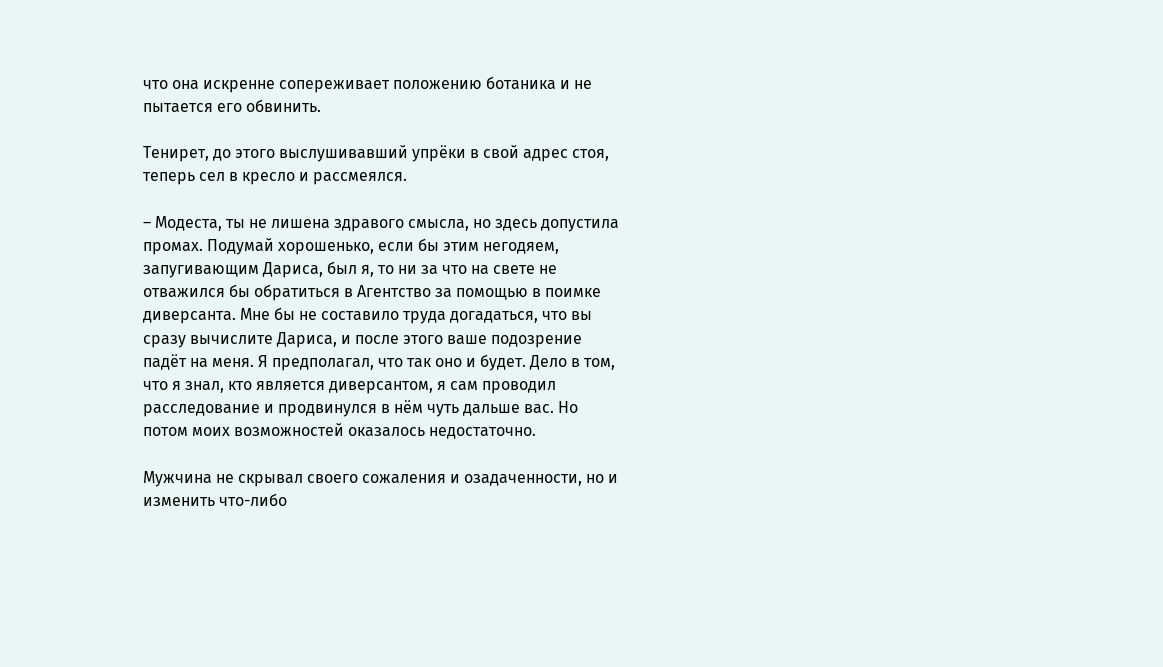что она искренне сопереживает положению ботаника и не пытается его обвинить.

Тенирет, до этого выслушивавший упрёки в свой адрес стоя, теперь сел в кресло и рассмеялся.

– Модеста, ты не лишена здравого смысла, но здесь допустила промах. Подумай хорошенько, если бы этим негодяем, запугивающим Дариса, был я, то ни за что на свете не отважился бы обратиться в Агентство за помощью в поимке диверсанта. Мне бы не составило труда догадаться, что вы сразу вычислите Дариса, и после этого ваше подозрение падёт на меня. Я предполагал, что так оно и будет. Дело в том, что я знал, кто является диверсантом, я сам проводил расследование и продвинулся в нём чуть дальше вас. Но потом моих возможностей оказалось недостаточно.

Мужчина не скрывал своего сожаления и озадаченности, но и изменить что-либо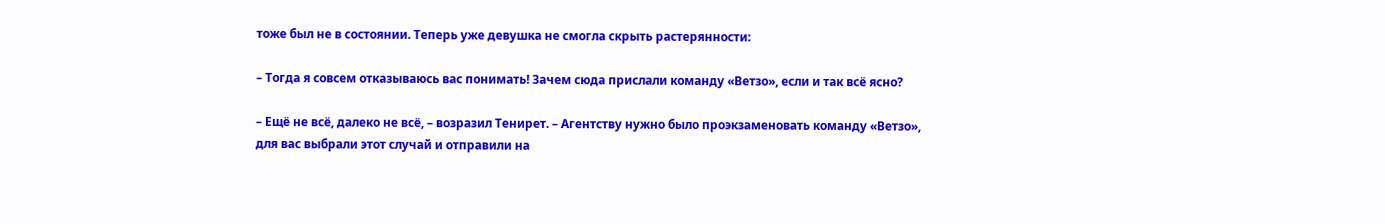тоже был не в состоянии. Теперь уже девушка не смогла скрыть растерянности:

– Тогда я совсем отказываюсь вас понимать! Зачем сюда прислали команду «Ветзо», если и так всё ясно?

– Ещё не всё, далеко не всё, – возразил Тенирет. – Агентству нужно было проэкзаменовать команду «Ветзо», для вас выбрали этот случай и отправили на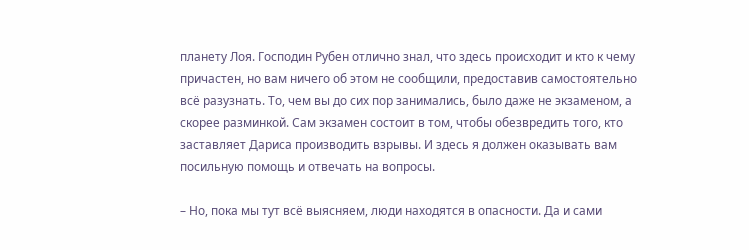планету Лоя. Господин Рубен отлично знал, что здесь происходит и кто к чему причастен, но вам ничего об этом не сообщили, предоставив самостоятельно всё разузнать. То, чем вы до сих пор занимались, было даже не экзаменом, а скорее разминкой. Сам экзамен состоит в том, чтобы обезвредить того, кто заставляет Дариса производить взрывы. И здесь я должен оказывать вам посильную помощь и отвечать на вопросы.

– Но, пока мы тут всё выясняем, люди находятся в опасности. Да и сами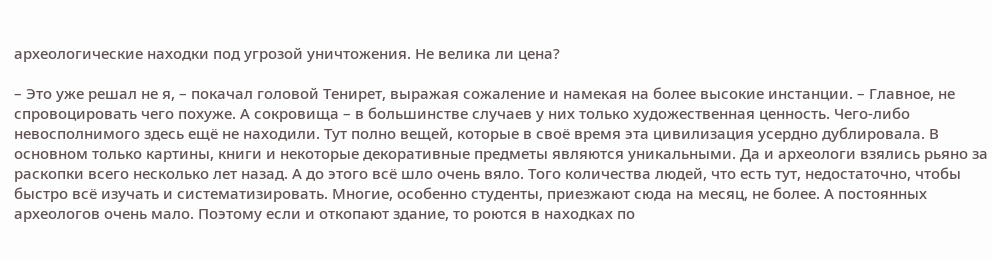археологические находки под угрозой уничтожения. Не велика ли цена?

– Это уже решал не я, – покачал головой Тенирет, выражая сожаление и намекая на более высокие инстанции. – Главное, не спровоцировать чего похуже. А сокровища – в большинстве случаев у них только художественная ценность. Чего-либо невосполнимого здесь ещё не находили. Тут полно вещей, которые в своё время эта цивилизация усердно дублировала. В основном только картины, книги и некоторые декоративные предметы являются уникальными. Да и археологи взялись рьяно за раскопки всего несколько лет назад. А до этого всё шло очень вяло. Того количества людей, что есть тут, недостаточно, чтобы быстро всё изучать и систематизировать. Многие, особенно студенты, приезжают сюда на месяц, не более. А постоянных археологов очень мало. Поэтому если и откопают здание, то роются в находках по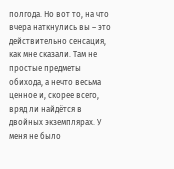полгода. Но вот то, на что вчера наткнулись вы – это действительно сенсация, как мне сказали. Там не простые предметы обихода, а нечто весьма ценное и, скорее всего, вряд ли найдётся в двойных экземплярах. У меня не было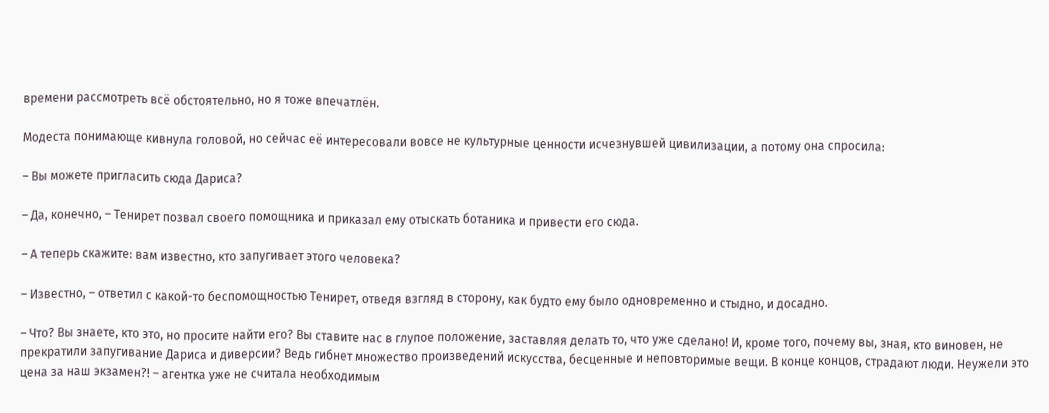времени рассмотреть всё обстоятельно, но я тоже впечатлён.

Модеста понимающе кивнула головой, но сейчас её интересовали вовсе не культурные ценности исчезнувшей цивилизации, а потому она спросила:

– Вы можете пригласить сюда Дариса?

– Да, конечно, – Тенирет позвал своего помощника и приказал ему отыскать ботаника и привести его сюда.

– А теперь скажите: вам известно, кто запугивает этого человека?

– Известно, – ответил с какой-то беспомощностью Тенирет, отведя взгляд в сторону, как будто ему было одновременно и стыдно, и досадно.

– Что? Вы знаете, кто это, но просите найти его? Вы ставите нас в глупое положение, заставляя делать то, что уже сделано! И, кроме того, почему вы, зная, кто виновен, не прекратили запугивание Дариса и диверсии? Ведь гибнет множество произведений искусства, бесценные и неповторимые вещи. В конце концов, страдают люди. Неужели это цена за наш экзамен?! – агентка уже не считала необходимым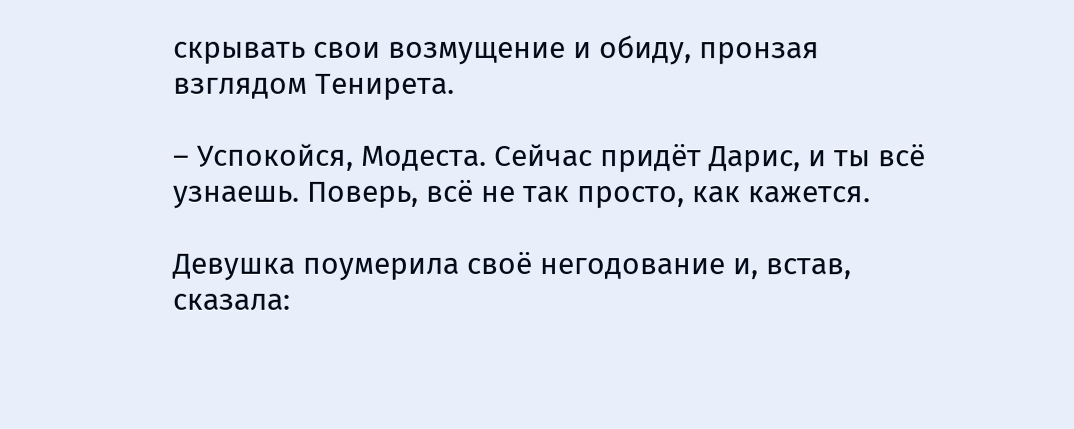скрывать свои возмущение и обиду, пронзая взглядом Тенирета.

– Успокойся, Модеста. Сейчас придёт Дарис, и ты всё узнаешь. Поверь, всё не так просто, как кажется.

Девушка поумерила своё негодование и, встав, сказала: